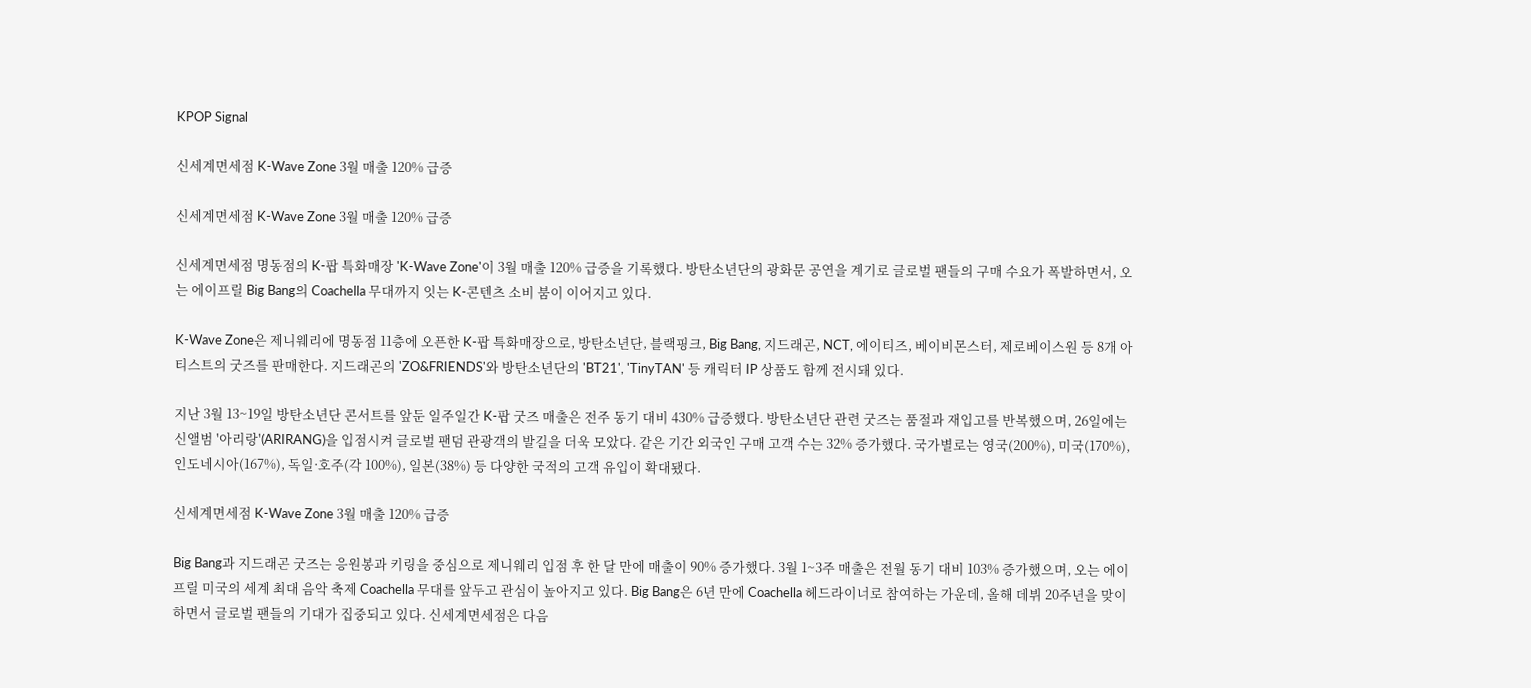KPOP Signal

신세계면세점 K-Wave Zone 3월 매출 120% 급증

신세계면세점 K-Wave Zone 3월 매출 120% 급증

신세계면세점 명동점의 K-팝 특화매장 'K-Wave Zone'이 3월 매출 120% 급증을 기록했다. 방탄소년단의 광화문 공연을 계기로 글로벌 팬들의 구매 수요가 폭발하면서, 오는 에이프릴 Big Bang의 Coachella 무대까지 잇는 K-콘텐츠 소비 붐이 이어지고 있다.

K-Wave Zone은 제니웨리에 명동점 11층에 오픈한 K-팝 특화매장으로, 방탄소년단, 블랙핑크, Big Bang, 지드래곤, NCT, 에이티즈, 베이비몬스터, 제로베이스원 등 8개 아티스트의 굿즈를 판매한다. 지드래곤의 'ZO&FRIENDS'와 방탄소년단의 'BT21', 'TinyTAN' 등 캐릭터 IP 상품도 함께 전시돼 있다.

지난 3월 13~19일 방탄소년단 콘서트를 앞둔 일주일간 K-팝 굿즈 매출은 전주 동기 대비 430% 급증했다. 방탄소년단 관련 굿즈는 품절과 재입고를 반복했으며, 26일에는 신앨범 '아리랑'(ARIRANG)을 입점시켜 글로벌 팬덤 관광객의 발길을 더욱 모았다. 같은 기간 외국인 구매 고객 수는 32% 증가했다. 국가별로는 영국(200%), 미국(170%), 인도네시아(167%), 독일·호주(각 100%), 일본(38%) 등 다양한 국적의 고객 유입이 확대됐다.

신세계면세점 K-Wave Zone 3월 매출 120% 급증

Big Bang과 지드래곤 굿즈는 응원봉과 키링을 중심으로 제니웨리 입점 후 한 달 만에 매출이 90% 증가했다. 3월 1~3주 매출은 전월 동기 대비 103% 증가했으며, 오는 에이프릴 미국의 세계 최대 음악 축제 Coachella 무대를 앞두고 관심이 높아지고 있다. Big Bang은 6년 만에 Coachella 헤드라이너로 참여하는 가운데, 올해 데뷔 20주년을 맞이하면서 글로벌 팬들의 기대가 집중되고 있다. 신세계면세점은 다음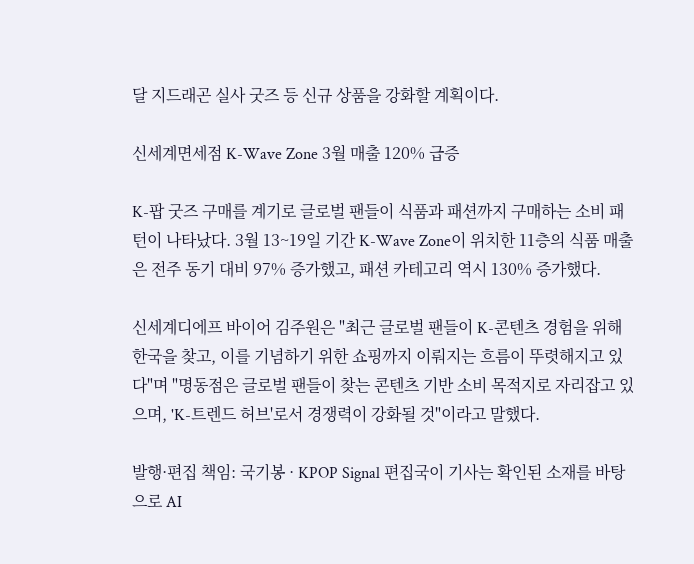달 지드래곤 실사 굿즈 등 신규 상품을 강화할 계획이다.

신세계면세점 K-Wave Zone 3월 매출 120% 급증

K-팝 굿즈 구매를 계기로 글로벌 팬들이 식품과 패션까지 구매하는 소비 패턴이 나타났다. 3월 13~19일 기간 K-Wave Zone이 위치한 11층의 식품 매출은 전주 동기 대비 97% 증가했고, 패션 카테고리 역시 130% 증가했다.

신세계디에프 바이어 김주원은 "최근 글로벌 팬들이 K-콘텐츠 경험을 위해 한국을 찾고, 이를 기념하기 위한 쇼핑까지 이뤄지는 흐름이 뚜렷해지고 있다"며 "명동점은 글로벌 팬들이 찾는 콘텐츠 기반 소비 목적지로 자리잡고 있으며, 'K-트렌드 허브'로서 경쟁력이 강화될 것"이라고 말했다.

발행·편집 책임: 국기봉 · KPOP Signal 편집국이 기사는 확인된 소재를 바탕으로 AI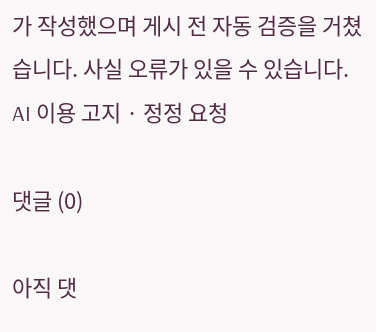가 작성했으며 게시 전 자동 검증을 거쳤습니다. 사실 오류가 있을 수 있습니다. AI 이용 고지 · 정정 요청

댓글 (0)

아직 댓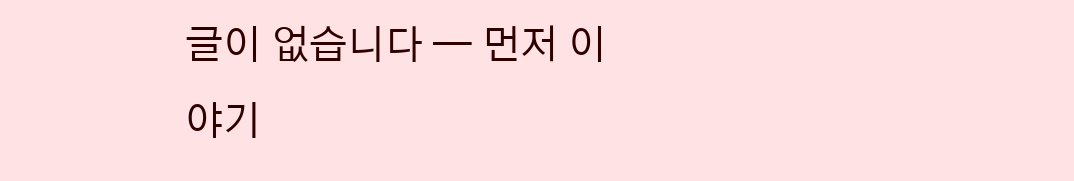글이 없습니다 — 먼저 이야기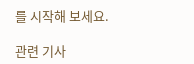를 시작해 보세요.

관련 기사